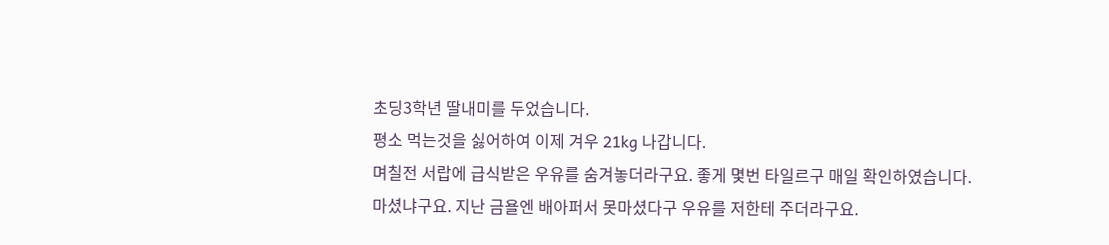초딩3학년 딸내미를 두었습니다.
평소 먹는것을 싫어하여 이제 겨우 21kg 나갑니다.
며칠전 서랍에 급식받은 우유를 숨겨놓더라구요. 좋게 몇번 타일르구 매일 확인하였습니다.
마셨냐구요. 지난 금욜엔 배아퍼서 못마셨다구 우유를 저한테 주더라구요.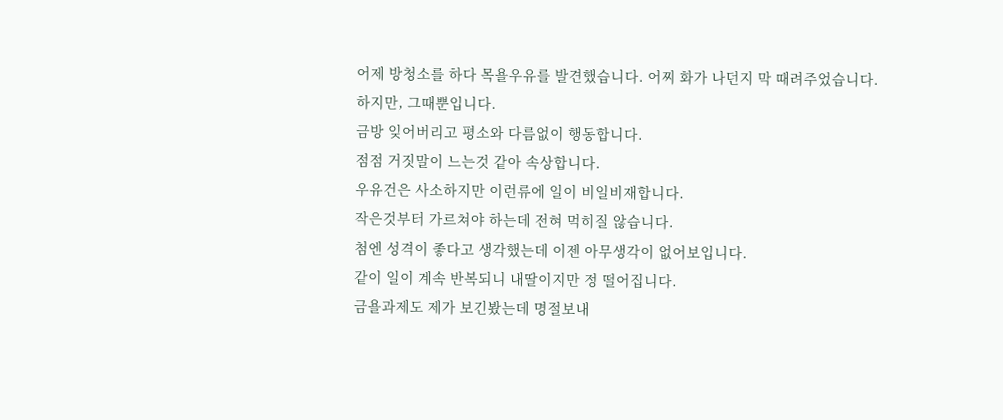어제 방청소를 하다 목욜우유를 발견했습니다. 어찌 화가 나던지 막 때려주었습니다.
하지만, 그때뿐입니다.
금방 잊어버리고 평소와 다름없이 행동합니다.
점점 거짓말이 느는것 같아 속상합니다.
우유건은 사소하지만 이런류에 일이 비일비재합니다.
작은것부터 가르쳐야 하는데 전혀 먹히질 않습니다.
첨엔 성격이 좋다고 생각했는데 이젠 아무생각이 없어보입니다.
같이 일이 계속 반복되니 내딸이지만 정 떨어집니다.
금욜과제도 제가 보긴봤는데 명절보내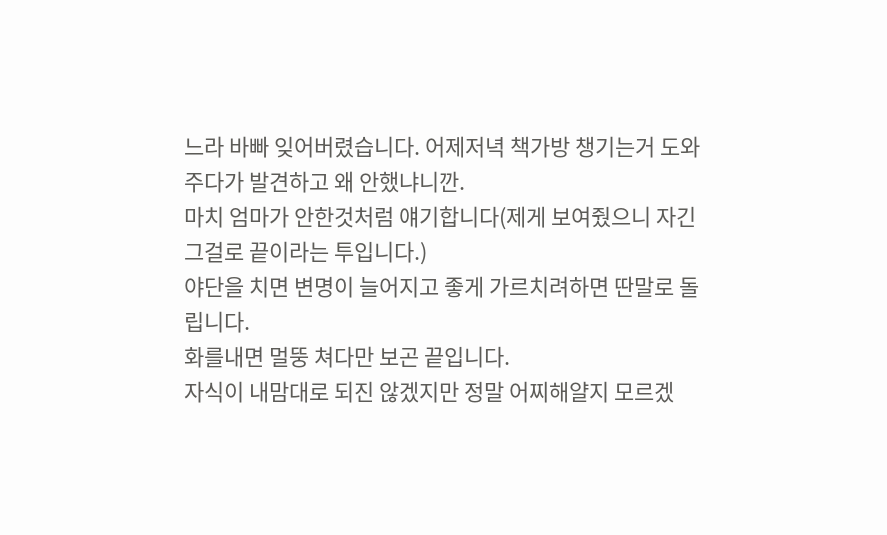느라 바빠 잊어버렸습니다. 어제저녁 책가방 챙기는거 도와주다가 발견하고 왜 안했냐니깐.
마치 엄마가 안한것처럼 얘기합니다(제게 보여줬으니 자긴 그걸로 끝이라는 투입니다.)
야단을 치면 변명이 늘어지고 좋게 가르치려하면 딴말로 돌립니다.
화를내면 멀뚱 쳐다만 보곤 끝입니다.
자식이 내맘대로 되진 않겠지만 정말 어찌해얄지 모르겠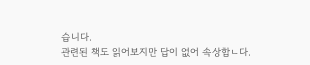습니다.
관련된 책도 읽어보지만 답이 없어 속상합ㄴ다.